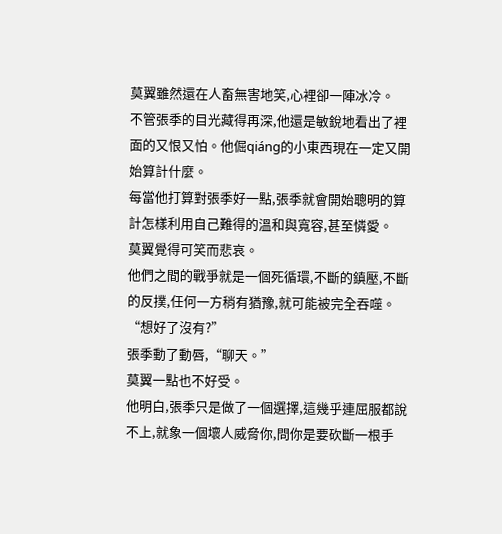莫翼雖然還在人畜無害地笑,心裡卻一陣冰冷。
不管張季的目光藏得再深,他還是敏銳地看出了裡面的又恨又怕。他倔qiáng的小東西現在一定又開始算計什麼。
每當他打算對張季好一點,張季就會開始聰明的算計怎樣利用自己難得的溫和與寬容,甚至憐愛。
莫翼覺得可笑而悲哀。
他們之間的戰爭就是一個死循環,不斷的鎮壓,不斷的反撲,任何一方稍有猶豫,就可能被完全吞噬。
“想好了沒有?”
張季動了動唇,“聊天。”
莫翼一點也不好受。
他明白,張季只是做了一個選擇,這幾乎連屈服都說不上,就象一個壞人威脅你,問你是要砍斷一根手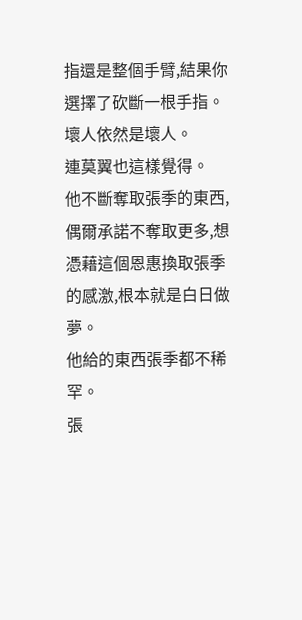指還是整個手臂,結果你選擇了砍斷一根手指。
壞人依然是壞人。
連莫翼也這樣覺得。
他不斷奪取張季的東西,偶爾承諾不奪取更多,想憑藉這個恩惠換取張季的感激,根本就是白日做夢。
他給的東西張季都不稀罕。
張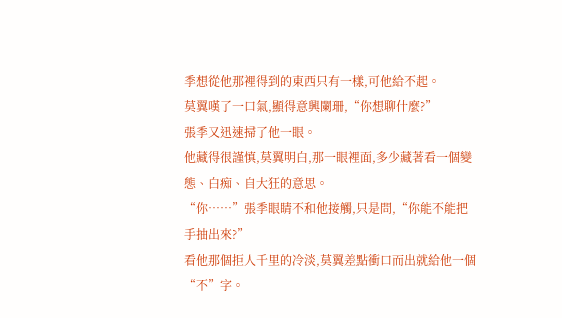季想從他那裡得到的東西只有一樣,可他給不起。
莫翼嘆了一口氣,顯得意興闌珊,“你想聊什麼?”
張季又迅速掃了他一眼。
他藏得很謹慎,莫翼明白,那一眼裡面,多少藏著看一個變態、白痴、自大狂的意思。
“你……”張季眼睛不和他接觸,只是問,“你能不能把手抽出來?”
看他那個拒人千里的冷淡,莫翼差點衝口而出就給他一個“不”字。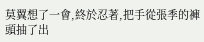莫翼想了一會,終於忍著,把手從張季的褲頭抽了出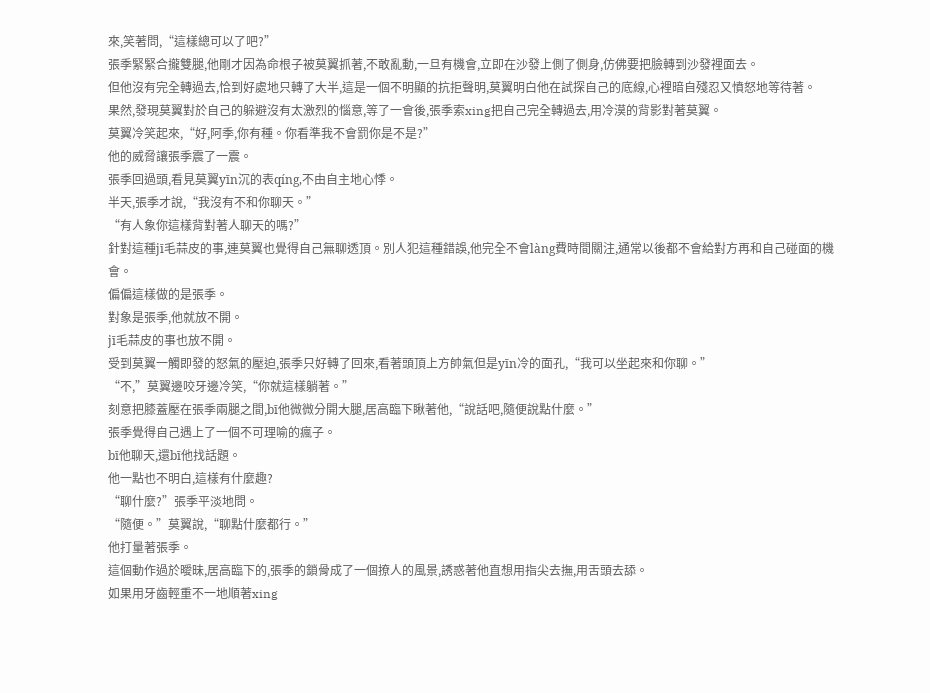來,笑著問,“這樣總可以了吧?”
張季緊緊合攏雙腿,他剛才因為命根子被莫翼抓著,不敢亂動,一旦有機會,立即在沙發上側了側身,仿佛要把臉轉到沙發裡面去。
但他沒有完全轉過去,恰到好處地只轉了大半,這是一個不明顯的抗拒聲明,莫翼明白他在試探自己的底線,心裡暗自殘忍又憤怒地等待著。
果然,發現莫翼對於自己的躲避沒有太激烈的惱意,等了一會後,張季索xing把自己完全轉過去,用冷漠的背影對著莫翼。
莫翼冷笑起來,“好,阿季,你有種。你看準我不會罰你是不是?”
他的威脅讓張季震了一震。
張季回過頭,看見莫翼yīn沉的表qíng,不由自主地心悸。
半天,張季才說,“我沒有不和你聊天。”
“有人象你這樣背對著人聊天的嗎?”
針對這種jī毛蒜皮的事,連莫翼也覺得自己無聊透頂。別人犯這種錯誤,他完全不會làng費時間關注,通常以後都不會給對方再和自己碰面的機會。
偏偏這樣做的是張季。
對象是張季,他就放不開。
jī毛蒜皮的事也放不開。
受到莫翼一觸即發的怒氣的壓迫,張季只好轉了回來,看著頭頂上方帥氣但是yīn冷的面孔,“我可以坐起來和你聊。”
“不,”莫翼邊咬牙邊冷笑,“你就這樣躺著。”
刻意把膝蓋壓在張季兩腿之間,bī他微微分開大腿,居高臨下瞅著他,“說話吧,隨便說點什麼。”
張季覺得自己遇上了一個不可理喻的瘋子。
bī他聊天,還bī他找話題。
他一點也不明白,這樣有什麼趣?
“聊什麼?”張季平淡地問。
“隨便。”莫翼說,“聊點什麼都行。”
他打量著張季。
這個動作過於曖昧,居高臨下的,張季的鎖骨成了一個撩人的風景,誘惑著他直想用指尖去撫,用舌頭去舔。
如果用牙齒輕重不一地順著xing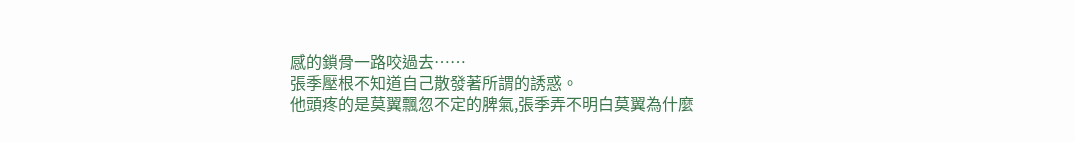感的鎖骨一路咬過去……
張季壓根不知道自己散發著所謂的誘惑。
他頭疼的是莫翼飄忽不定的脾氣,張季弄不明白莫翼為什麼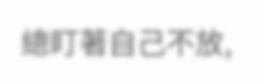總盯著自己不放,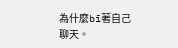為什麼bī著自己聊天。